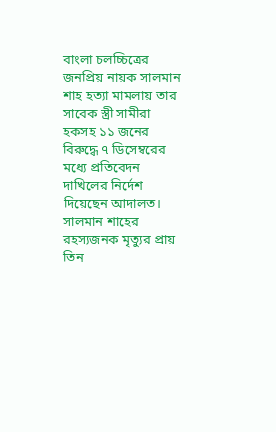বাংলা চলচ্চিত্রের জনপ্রিয় নায়ক সালমান শাহ হত্যা মামলায় তার সাবেক স্ত্রী সামীরা হকসহ ১১ জনের বিরুদ্ধে ৭ ডিসেম্বরের মধ্যে প্রতিবেদন দাখিলের নির্দেশ দিয়েছেন আদালত।
সালমান শাহের রহস্যজনক মৃত্যুর প্রায় তিন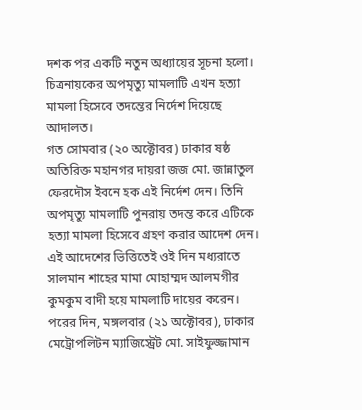দশক পর একটি নতুন অধ্যায়ের সূচনা হলো। চিত্রনায়কের অপমৃত্যু মামলাটি এখন হত্যা মামলা হিসেবে তদন্তের নির্দেশ দিয়েছে আদালত।
গত সোমবার (২০ অক্টোবর) ঢাকার ষষ্ঠ অতিরিক্ত মহানগর দায়রা জজ মো. জান্নাতুল ফেরদৌস ইবনে হক এই নির্দেশ দেন। তিনি অপমৃত্যু মামলাটি পুনরায় তদন্ত করে এটিকে হত্যা মামলা হিসেবে গ্রহণ করার আদেশ দেন। এই আদেশের ভিত্তিতেই ওই দিন মধ্যরাতে সালমান শাহের মামা মোহাম্মদ আলমগীর কুমকুম বাদী হয়ে মামলাটি দায়ের করেন। পরের দিন, মঙ্গলবার (২১ অক্টোবর), ঢাকার মেট্রোপলিটন ম্যাজিস্ট্রেট মো. সাইফুজ্জামান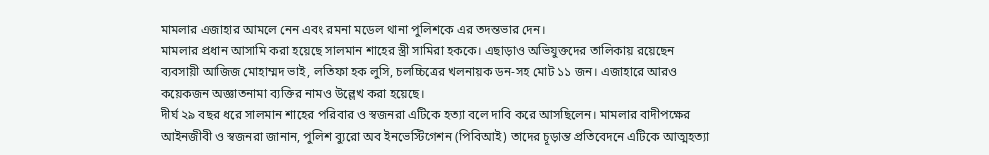মামলার এজাহার আমলে নেন এবং রমনা মডেল থানা পুলিশকে এর তদন্তভার দেন।
মামলার প্রধান আসামি করা হয়েছে সালমান শাহের স্ত্রী সামিরা হককে। এছাড়াও অভিযুক্তদের তালিকায় রয়েছেন ব্যবসায়ী আজিজ মোহাম্মদ ভাই, লতিফা হক লুসি, চলচ্চিত্রের খলনায়ক ডন-সহ মোট ১১ জন। এজাহারে আরও কয়েকজন অজ্ঞাতনামা ব্যক্তির নামও উল্লেখ করা হয়েছে।
দীর্ঘ ২৯ বছর ধরে সালমান শাহের পরিবার ও স্বজনরা এটিকে হত্যা বলে দাবি করে আসছিলেন। মামলার বাদীপক্ষের আইনজীবী ও স্বজনরা জানান, পুলিশ ব্যুরো অব ইনভেস্টিগেশন (পিবিআই) তাদের চূড়ান্ত প্রতিবেদনে এটিকে আত্মহত্যা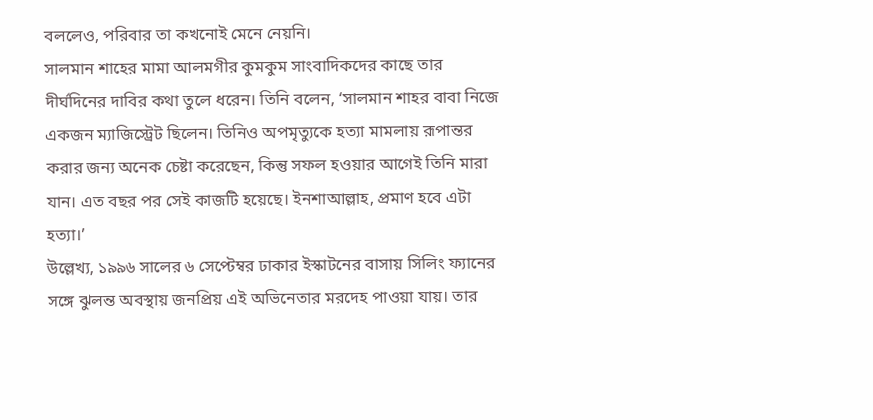বললেও, পরিবার তা কখনোই মেনে নেয়নি।
সালমান শাহের মামা আলমগীর কুমকুম সাংবাদিকদের কাছে তার দীর্ঘদিনের দাবির কথা তুলে ধরেন। তিনি বলেন, ‘সালমান শাহর বাবা নিজে একজন ম্যাজিস্ট্রেট ছিলেন। তিনিও অপমৃত্যুকে হত্যা মামলায় রূপান্তর করার জন্য অনেক চেষ্টা করেছেন, কিন্তু সফল হওয়ার আগেই তিনি মারা যান। এত বছর পর সেই কাজটি হয়েছে। ইনশাআল্লাহ, প্রমাণ হবে এটা হত্যা।’
উল্লেখ্য, ১৯৯৬ সালের ৬ সেপ্টেম্বর ঢাকার ইস্কাটনের বাসায় সিলিং ফ্যানের সঙ্গে ঝুলন্ত অবস্থায় জনপ্রিয় এই অভিনেতার মরদেহ পাওয়া যায়। তার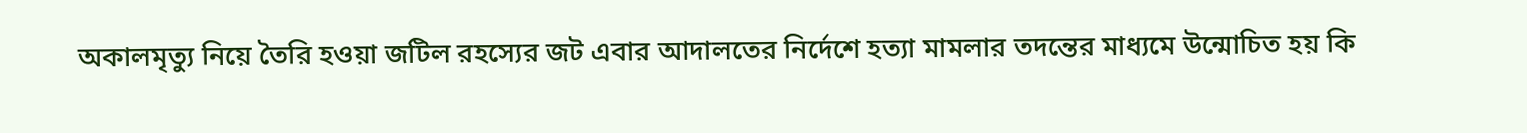অকালমৃত্যু নিয়ে তৈরি হওয়া জটিল রহস্যের জট এবার আদালতের নির্দেশে হত্যা মামলার তদন্তের মাধ্যমে উন্মোচিত হয় কি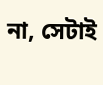না, সেটাই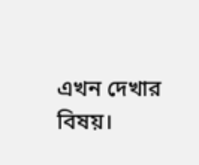এখন দেখার বিষয়।